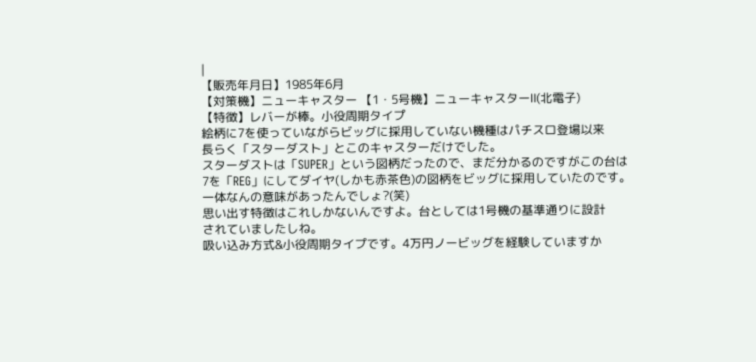|
【販売年月日】1985年6月
【対策機】ニューキャスター 【1・5号機】ニューキャスターⅡ(北電子)
【特徴】レバーが棒。小役周期タイプ
絵柄に7を使っていながらビッグに採用していない機種はパチスロ登場以来
長らく「スターダスト」とこのキャスターだけでした。
スターダストは「SUPER」という図柄だったので、まだ分かるのですがこの台は
7を「REG」にしてダイヤ(しかも赤茶色)の図柄をビッグに採用していたのです。
一体なんの意味があったんでしょ?(笑)
思い出す特徴はこれしかないんですよ。台としては1号機の基準通りに設計
されていましたしね。
吸い込み方式&小役周期タイプです。4万円ノービッグを経験していますか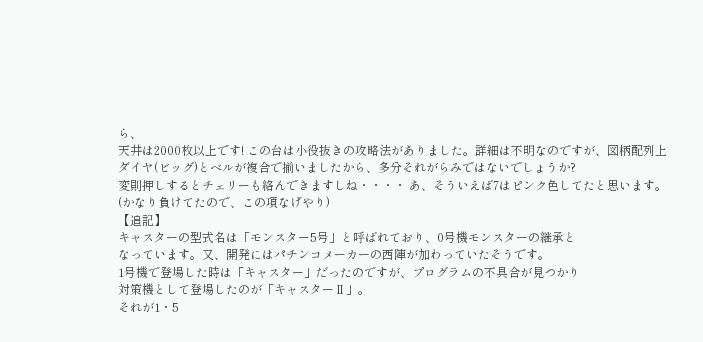ら、
天井は2000枚以上です! この台は小役抜きの攻略法がありました。詳細は不明なのですが、図柄配列上
ダイヤ(ビッグ)とベルが複合で揃いましたから、多分それがらみではないでしょうか?
変則押しするとチェリーも絡んできますしね・・・・ あ、そういえば7はピンク色してたと思います。 (かなり負けてたので、この項なげやり)
【追記】
キャスターの型式名は「モンスター5号」と呼ばれており、0号機モンスターの継承と
なっています。又、開発にはパチンコメーカーの西陣が加わっていたそうです。
1号機で登場した時は「キャスター」だったのですが、プログラムの不具合が見つかり
対策機として登場したのが「キャスターⅡ」。
それが1・5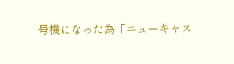号機になった為「ニューキャス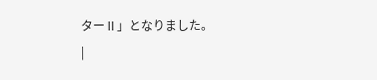ターⅡ」となりました。
|